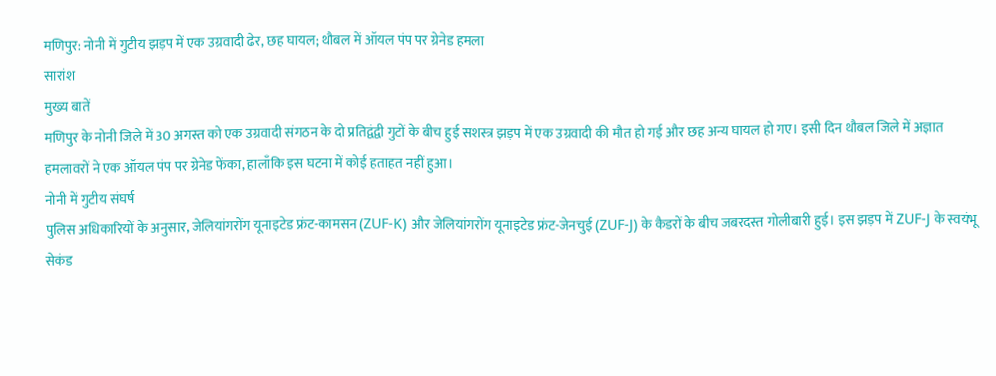मणिपुर: नोनी में गुटीय झड़प में एक उग्रवादी ढेर, छह घायल; थौबल में ऑयल पंप पर ग्रेनेड हमला
सारांश
मुख्य बातें
मणिपुर के नोनी जिले में 30 अगस्त को एक उग्रवादी संगठन के दो प्रतिद्वंद्वी गुटों के बीच हुई सशस्त्र झड़प में एक उग्रवादी की मौत हो गई और छह अन्य घायल हो गए। इसी दिन थौबल जिले में अज्ञात हमलावरों ने एक ऑयल पंप पर ग्रेनेड फेंका, हालाँकि इस घटना में कोई हताहत नहीं हुआ।
नोनी में गुटीय संघर्ष
पुलिस अधिकारियों के अनुसार, जेलियांगरोंग यूनाइटेड फ्रंट-कामसन (ZUF-K) और जेलियांगरोंग यूनाइटेड फ्रंट-जेनचुई (ZUF-J) के कैडरों के बीच जबरदस्त गोलीबारी हुई। इस झड़प में ZUF-J के स्वयंभू सेकंड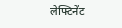लेफ्टिनेंट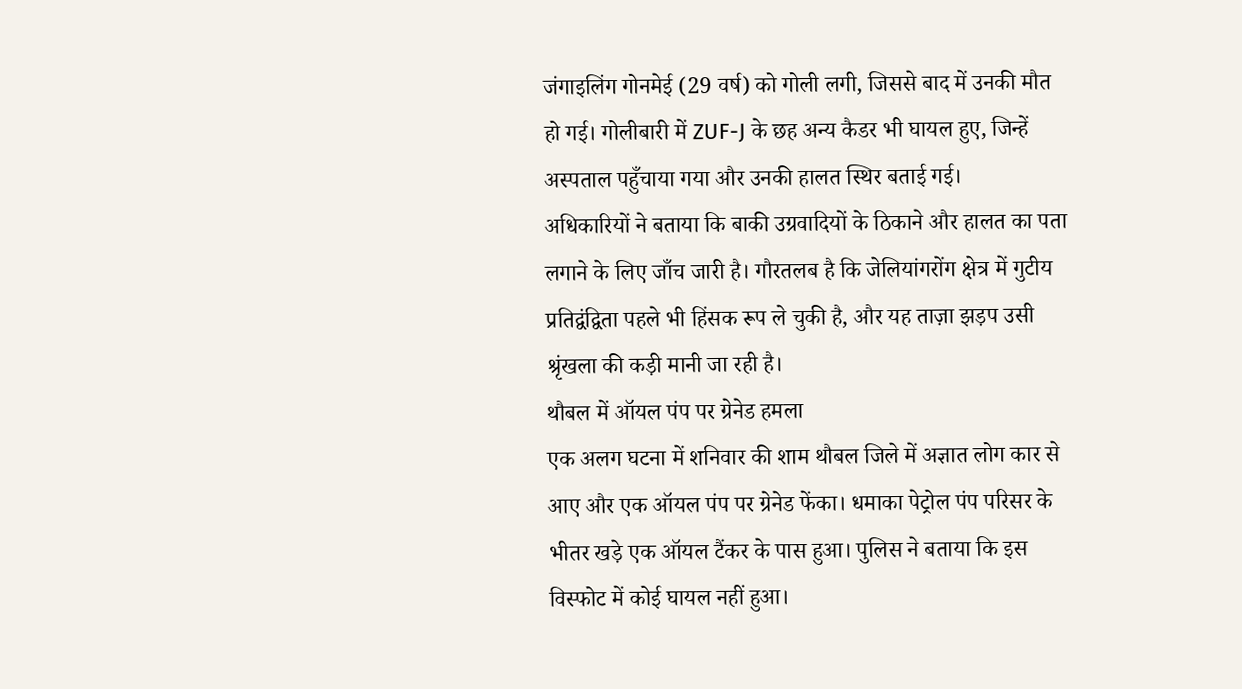जंगाइलिंग गोनमेई (29 वर्ष) को गोली लगी, जिससे बाद में उनकी मौत हो गई। गोलीबारी में ZUF-J के छह अन्य कैडर भी घायल हुए, जिन्हें अस्पताल पहुँचाया गया और उनकी हालत स्थिर बताई गई।
अधिकारियों ने बताया कि बाकी उग्रवादियों के ठिकाने और हालत का पता लगाने के लिए जाँच जारी है। गौरतलब है कि जेलियांगरोंग क्षेत्र में गुटीय प्रतिद्वंद्विता पहले भी हिंसक रूप ले चुकी है, और यह ताज़ा झड़प उसी श्रृंखला की कड़ी मानी जा रही है।
थौबल में ऑयल पंप पर ग्रेनेड हमला
एक अलग घटना में शनिवार की शाम थौबल जिले में अज्ञात लोग कार से आए और एक ऑयल पंप पर ग्रेनेड फेंका। धमाका पेट्रोल पंप परिसर के भीतर खड़े एक ऑयल टैंकर के पास हुआ। पुलिस ने बताया कि इस विस्फोट में कोई घायल नहीं हुआ।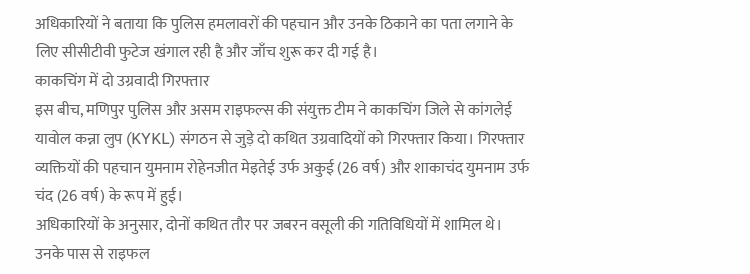अधिकारियों ने बताया कि पुलिस हमलावरों की पहचान और उनके ठिकाने का पता लगाने के लिए सीसीटीवी फुटेज खंगाल रही है और जाँच शुरू कर दी गई है।
काकचिंग में दो उग्रवादी गिरफ्तार
इस बीच, मणिपुर पुलिस और असम राइफल्स की संयुक्त टीम ने काकचिंग जिले से कांगलेई यावोल कन्ना लुप (KYKL) संगठन से जुड़े दो कथित उग्रवादियों को गिरफ्तार किया। गिरफ्तार व्यक्तियों की पहचान युमनाम रोहेनजीत मेइतेई उर्फ अकुई (26 वर्ष) और शाकाचंद युमनाम उर्फ चंद (26 वर्ष) के रूप में हुई।
अधिकारियों के अनुसार, दोनों कथित तौर पर जबरन वसूली की गतिविधियों में शामिल थे। उनके पास से राइफल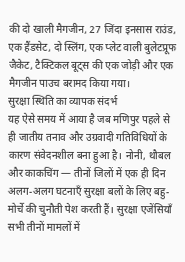की दो खाली मैगजीन, 27 जिंदा इनसास राउंड, एक हैंडसेट, दो स्लिंग, एक प्लेट वाली बुलेटप्रूफ जैकेट, टैक्टिकल बूट्स की एक जोड़ी और एक मैगजीन पाउच बरामद किया गया।
सुरक्षा स्थिति का व्यापक संदर्भ
यह ऐसे समय में आया है जब मणिपुर पहले से ही जातीय तनाव और उग्रवादी गतिविधियों के कारण संवेदनशील बना हुआ है। नोनी, थौबल और काकचिंग — तीनों जिलों में एक ही दिन अलग-अलग घटनाएँ सुरक्षा बलों के लिए बहु-मोर्चे की चुनौती पेश करती हैं। सुरक्षा एजेंसियाँ सभी तीनों मामलों में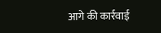आगे की कार्रवाई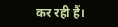कर रही हैं।